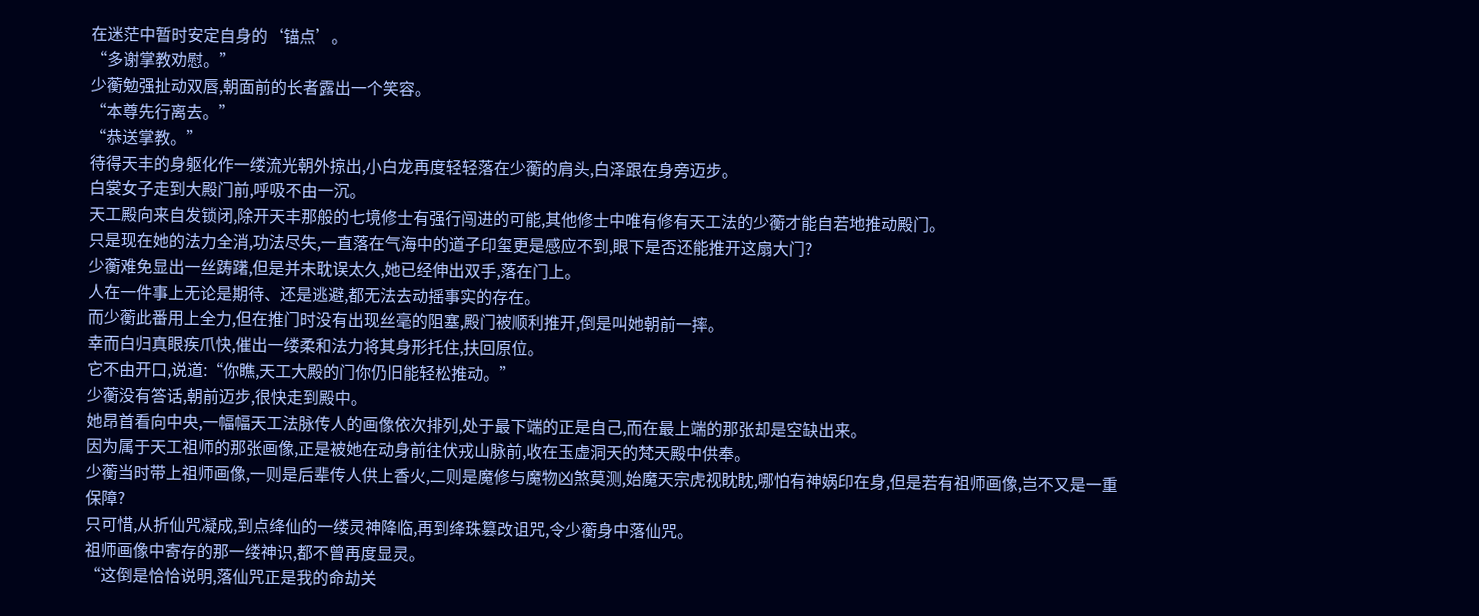在迷茫中暂时安定自身的‘锚点’。
“多谢掌教劝慰。”
少蘅勉强扯动双唇,朝面前的长者露出一个笑容。
“本尊先行离去。”
“恭送掌教。”
待得天丰的身躯化作一缕流光朝外掠出,小白龙再度轻轻落在少蘅的肩头,白泽跟在身旁迈步。
白裳女子走到大殿门前,呼吸不由一沉。
天工殿向来自发锁闭,除开天丰那般的七境修士有强行闯进的可能,其他修士中唯有修有天工法的少蘅才能自若地推动殿门。
只是现在她的法力全消,功法尽失,一直落在气海中的道子印玺更是感应不到,眼下是否还能推开这扇大门?
少蘅难免显出一丝踌躇,但是并未耽误太久,她已经伸出双手,落在门上。
人在一件事上无论是期待、还是逃避,都无法去动摇事实的存在。
而少蘅此番用上全力,但在推门时没有出现丝毫的阻塞,殿门被顺利推开,倒是叫她朝前一摔。
幸而白归真眼疾爪快,催出一缕柔和法力将其身形托住,扶回原位。
它不由开口,说道:“你瞧,天工大殿的门你仍旧能轻松推动。”
少蘅没有答话,朝前迈步,很快走到殿中。
她昂首看向中央,一幅幅天工法脉传人的画像依次排列,处于最下端的正是自己,而在最上端的那张却是空缺出来。
因为属于天工祖师的那张画像,正是被她在动身前往伏戎山脉前,收在玉虚洞天的梵天殿中供奉。
少蘅当时带上祖师画像,一则是后辈传人供上香火,二则是魔修与魔物凶煞莫测,始魔天宗虎视眈眈,哪怕有神娲印在身,但是若有祖师画像,岂不又是一重保障?
只可惜,从折仙咒凝成,到点绛仙的一缕灵神降临,再到绛珠篡改诅咒,令少蘅身中落仙咒。
祖师画像中寄存的那一缕神识,都不曾再度显灵。
“这倒是恰恰说明,落仙咒正是我的命劫关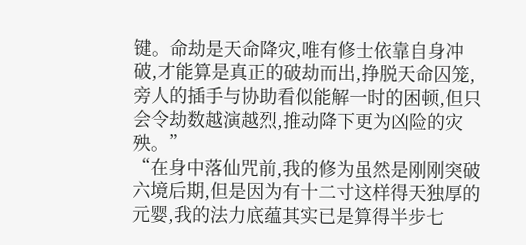键。命劫是天命降灾,唯有修士依靠自身冲破,才能算是真正的破劫而出,挣脱天命囚笼,旁人的插手与协助看似能解一时的困顿,但只会令劫数越演越烈,推动降下更为凶险的灾殃。”
“在身中落仙咒前,我的修为虽然是刚刚突破六境后期,但是因为有十二寸这样得天独厚的元婴,我的法力底蕴其实已是算得半步七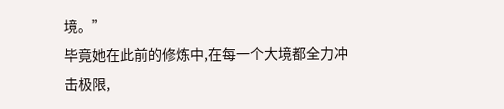境。”
毕竟她在此前的修炼中,在每一个大境都全力冲击极限,